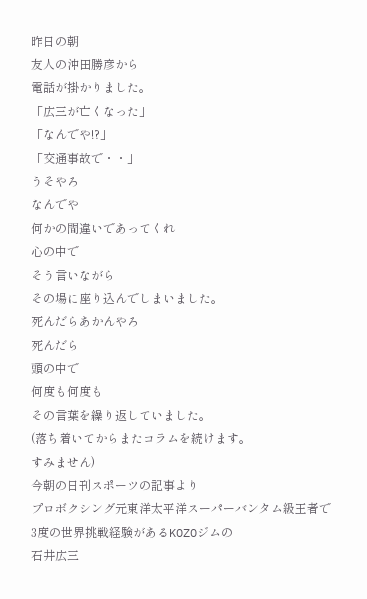昨日の朝
友人の沖田勝彦から
電話が掛かりました。
「広三が亡くなった」
「なんでや!?」
「交通事故で・・」
うそやろ
なんでや
何かの間違いであってくれ
心の中で
そう言いながら
その場に座り込んでしまいました。
死んだらあかんやろ
死んだら
頭の中で
何度も何度も
その言葉を繰り返していました。
(落ち着いてからまたコラムを続けます。
すみません)
今朝の日刊スポーツの記事より
プロボクシング元東洋太平洋スーパーバンタム級王者で
3度の世界挑戦経験があるKOZOジムの
石井広三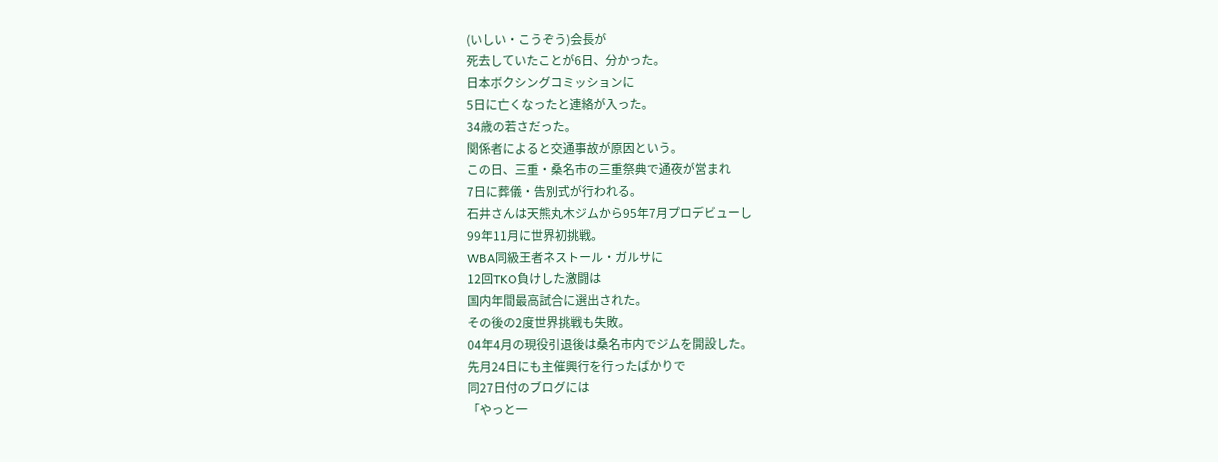(いしい・こうぞう)会長が
死去していたことが6日、分かった。
日本ボクシングコミッションに
5日に亡くなったと連絡が入った。
34歳の若さだった。
関係者によると交通事故が原因という。
この日、三重・桑名市の三重祭典で通夜が営まれ
7日に葬儀・告別式が行われる。
石井さんは天熊丸木ジムから95年7月プロデビューし
99年11月に世界初挑戦。
WBA同級王者ネストール・ガルサに
12回TKO負けした激闘は
国内年間最高試合に選出された。
その後の2度世界挑戦も失敗。
04年4月の現役引退後は桑名市内でジムを開設した。
先月24日にも主催興行を行ったばかりで
同27日付のブログには
「やっと一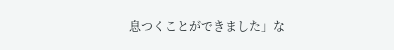息つくことができました」な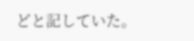どと記していた。